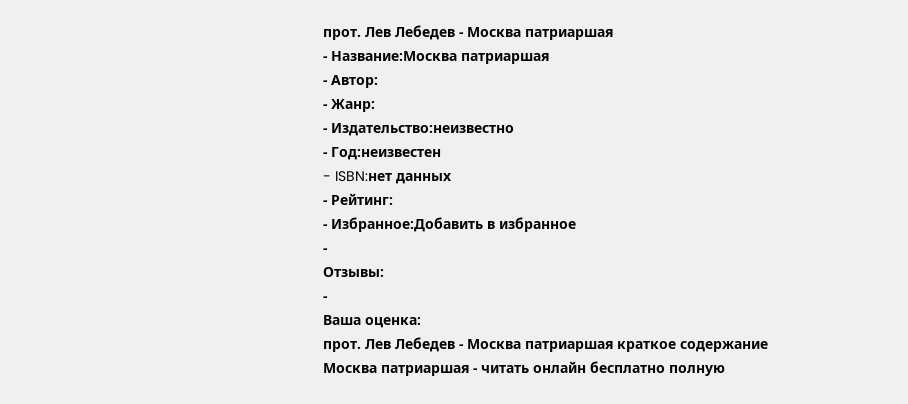прот. Лев Лебедев - Москва патриаршая
- Название:Москва патриаршая
- Автор:
- Жанр:
- Издательство:неизвестно
- Год:неизвестен
- ISBN:нет данных
- Рейтинг:
- Избранное:Добавить в избранное
-
Отзывы:
-
Ваша оценка:
прот. Лев Лебедев - Москва патриаршая краткое содержание
Москва патриаршая - читать онлайн бесплатно полную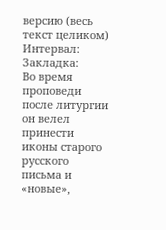версию (весь текст целиком)
Интервал:
Закладка:
Во время проповеди после литургии он велел принести иконы старого русского письма и «новые»,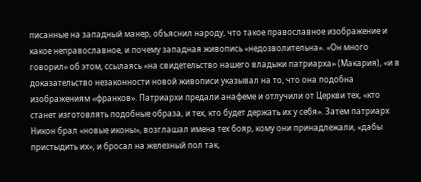писанные на западный манер, объяснил народу, что такое православное изображение и какое неправославное, и почему западная живопись «недозволительна». «Он много говорил» об этом, ссылаясь «на свидетельство нашего владыки патриарха» (Макария), «и в доказательство незаконности новой живописи указывал на то, что она подобна изображениям «франков». Патриархи предали анафеме и отлучили от Церкви тех, «кто станет изготовлять подобные образа, и тех, кто будет держать их у себя». Затем патриарх Никон брал «новые иконы», возглашал имена тех бояр, кому они принадлежали, «дабы пристыдить их», и бросал на железный пол так,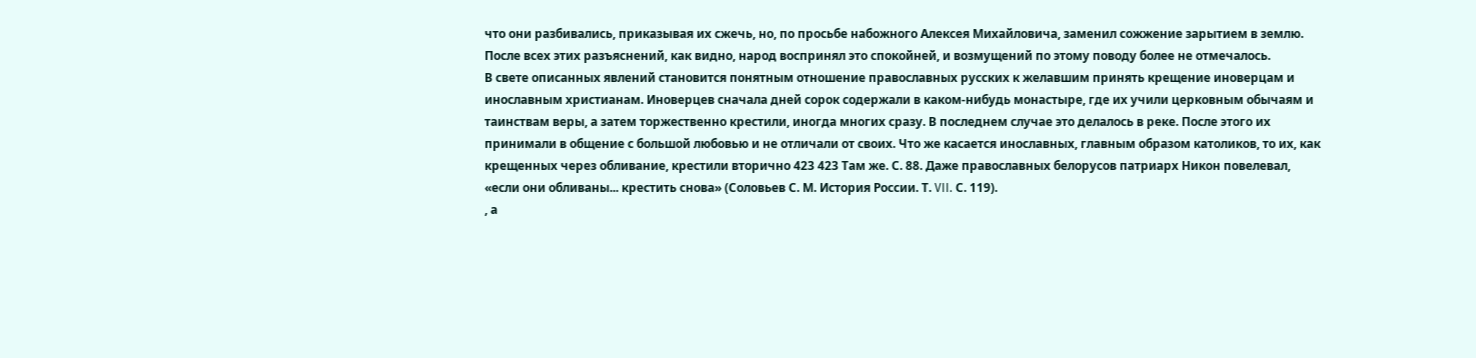что они разбивались, приказывая их сжечь, но, по просьбе набожного Алексея Михайловича, заменил сожжение зарытием в землю.
После всех этих разъяснений, как видно, народ воспринял это спокойней, и возмущений по этому поводу более не отмечалось.
В свете описанных явлений становится понятным отношение православных русских к желавшим принять крещение иноверцам и инославным христианам. Иноверцев сначала дней сорок содержали в каком-нибудь монастыре, где их учили церковным обычаям и таинствам веры, а затем торжественно крестили, иногда многих сразу. В последнем случае это делалось в реке. После этого их принимали в общение с большой любовью и не отличали от своих. Что же касается инославных, главным образом католиков, то их, как крещенных через обливание, крестили вторично 423 423 Там же. С. 88. Даже православных белорусов патриарх Никон повелевал, «если они обливаны... крестить снова» (Соловьев С. М. История России. Т. VII. С. 119).
, а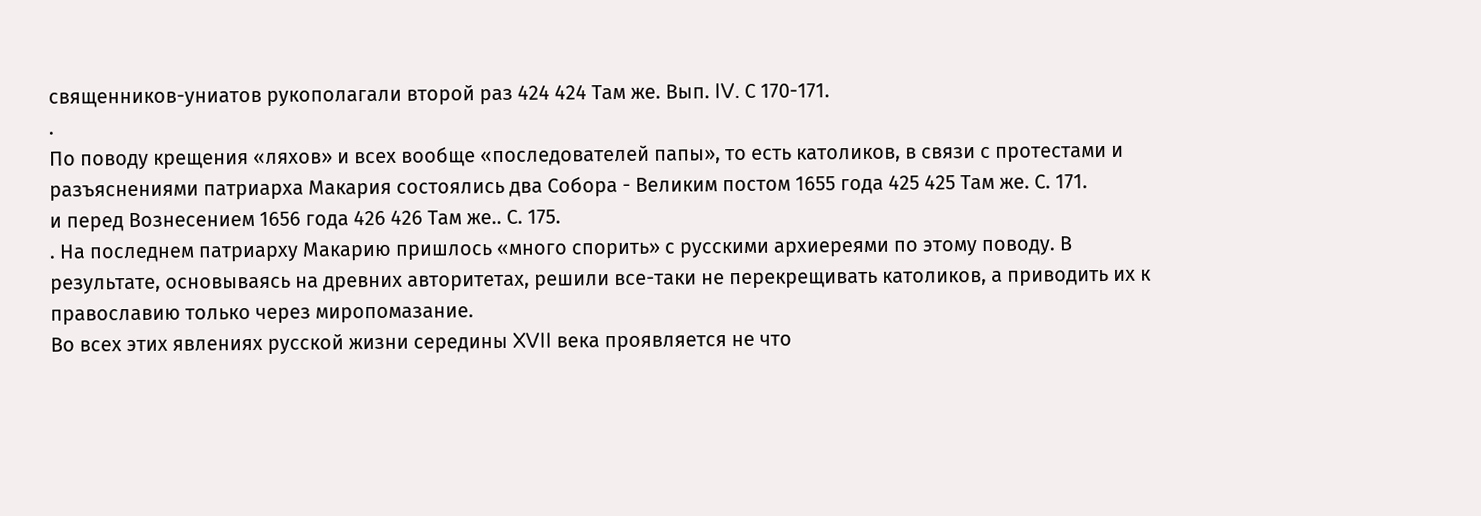священников-униатов рукополагали второй раз 424 424 Там же. Вып. IV. С 170-171.
.
По поводу крещения «ляхов» и всех вообще «последователей папы», то есть католиков, в связи с протестами и разъяснениями патриарха Макария состоялись два Собора - Великим постом 1655 года 425 425 Там же. С. 171.
и перед Вознесением 1656 года 426 426 Там же.. С. 175.
. На последнем патриарху Макарию пришлось «много спорить» с русскими архиереями по этому поводу. В результате, основываясь на древних авторитетах, решили все-таки не перекрещивать католиков, а приводить их к православию только через миропомазание.
Во всех этих явлениях русской жизни середины XVII века проявляется не что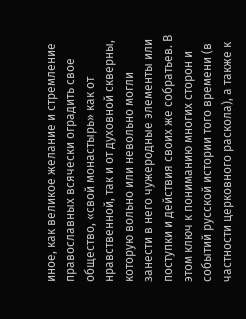иное, как великое желание и стремление православных всячески оградить свое общество, «свой монастырь» как от нравственной, так и от духовной скверны, которую вольно или невольно могли занести в него чужеродные элементы или поступки и действия своих же собратьев. В этом ключ к пониманию многих сторон и событий русской истории того времени (в частности церковного раскола), а также к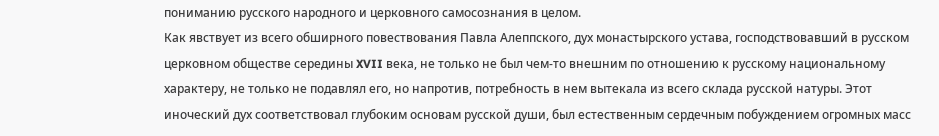пониманию русского народного и церковного самосознания в целом.
Как явствует из всего обширного повествования Павла Алеппского, дух монастырского устава, господствовавший в русском церковном обществе середины XVII века, не только не был чем-то внешним по отношению к русскому национальному характеру, не только не подавлял его, но напротив, потребность в нем вытекала из всего склада русской натуры. Этот иноческий дух соответствовал глубоким основам русской души, был естественным сердечным побуждением огромных масс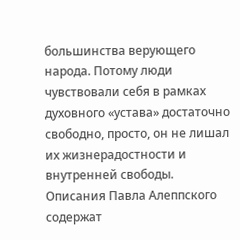большинства верующего народа. Потому люди чувствовали себя в рамках духовного «устава» достаточно свободно, просто, он не лишал их жизнерадостности и внутренней свободы.
Описания Павла Алеппского содержат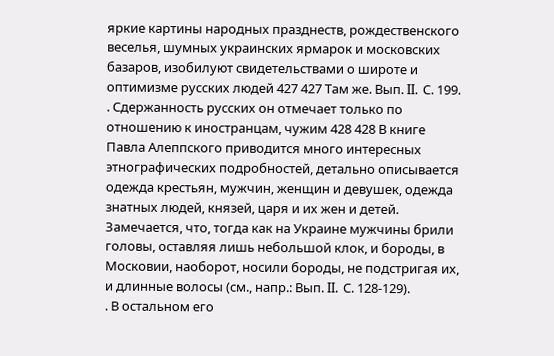яркие картины народных празднеств, рождественского веселья, шумных украинских ярмарок и московских базаров, изобилуют свидетельствами о широте и оптимизме русских людей 427 427 Там же. Вып. II. С. 199.
. Сдержанность русских он отмечает только по отношению к иностранцам, чужим 428 428 В книге Павла Алеппского приводится много интересных этнографических подробностей, детально описывается одежда крестьян, мужчин, женщин и девушек, одежда знатных людей, князей, царя и их жен и детей. Замечается, что, тогда как на Украине мужчины брили головы, оставляя лишь небольшой клок, и бороды, в Московии, наоборот, носили бороды, не подстригая их, и длинные волосы (см., напр.: Вып. II. С. 128-129).
. В остальном его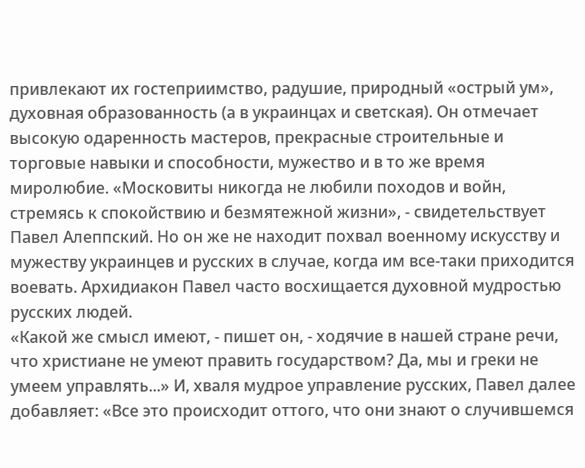привлекают их гостеприимство, радушие, природный «острый ум», духовная образованность (а в украинцах и светская). Он отмечает высокую одаренность мастеров, прекрасные строительные и торговые навыки и способности, мужество и в то же время миролюбие. «Московиты никогда не любили походов и войн, стремясь к спокойствию и безмятежной жизни», - свидетельствует Павел Алеппский. Но он же не находит похвал военному искусству и мужеству украинцев и русских в случае, когда им все-таки приходится воевать. Архидиакон Павел часто восхищается духовной мудростью русских людей.
«Какой же смысл имеют, - пишет он, - ходячие в нашей стране речи, что христиане не умеют править государством? Да, мы и греки не умеем управлять...» И, хваля мудрое управление русских, Павел далее добавляет: «Все это происходит оттого, что они знают о случившемся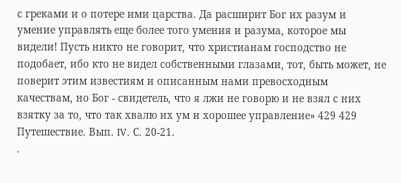с греками и о потере ими царства. Да расширит Бог их разум и умение управлять еще более того умения и разума, которое мы видели! Пусть никто не говорит, что христианам господство не подобает, ибо кто не видел собственными глазами, тот, быть может, не поверит этим известиям и описанным нами превосходным качествам, но Бог - свидетель, что я лжи не говорю и не взял с них взятку за то, что так хвалю их ум и хорошее управление» 429 429 Путешествие. Вып. IV. С. 20-21.
.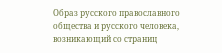Образ русского православного общества и русского человека, возникающий со страниц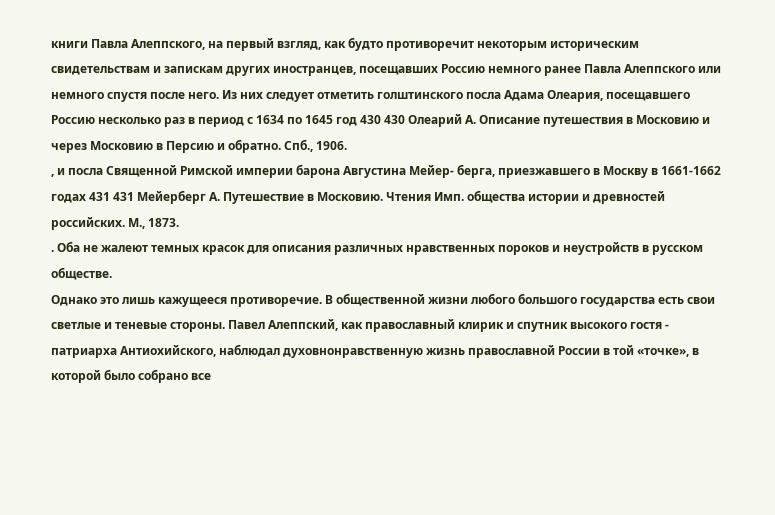книги Павла Алеппского, на первый взгляд, как будто противоречит некоторым историческим свидетельствам и запискам других иностранцев, посещавших Россию немного ранее Павла Алеппского или немного спустя после него. Из них следует отметить голштинского посла Адама Олеария, посещавшего Россию несколько раз в период с 1634 по 1645 год 430 430 Олеарий А. Описание путешествия в Московию и через Московию в Персию и обратно. Спб., 1906.
, и посла Священной Римской империи барона Августина Мейер- берга, приезжавшего в Москву в 1661-1662 годах 431 431 Мейерберг А. Путешествие в Московию. Чтения Имп. общества истории и древностей российских. М., 1873.
. Оба не жалеют темных красок для описания различных нравственных пороков и неустройств в русском обществе.
Однако это лишь кажущееся противоречие. В общественной жизни любого большого государства есть свои светлые и теневые стороны. Павел Алеппский, как православный клирик и спутник высокого гостя - патриарха Антиохийского, наблюдал духовнонравственную жизнь православной России в той «точке», в которой было собрано все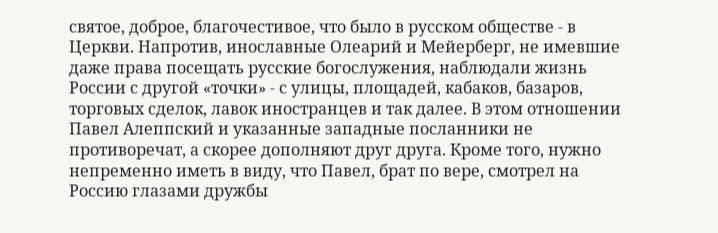святое, доброе, благочестивое, что было в русском обществе - в Церкви. Напротив, инославные Олеарий и Мейерберг, не имевшие даже права посещать русские богослужения, наблюдали жизнь России с другой «точки» - с улицы, площадей, кабаков, базаров, торговых сделок, лавок иностранцев и так далее. В этом отношении Павел Алеппский и указанные западные посланники не противоречат, а скорее дополняют друг друга. Кроме того, нужно непременно иметь в виду, что Павел, брат по вере, смотрел на Россию глазами дружбы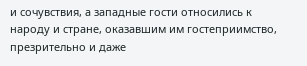и сочувствия, а западные гости относились к народу и стране, оказавшим им гостеприимство, презрительно и даже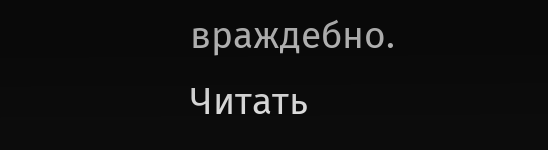враждебно.
Читать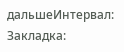дальшеИнтервал:
Закладка: